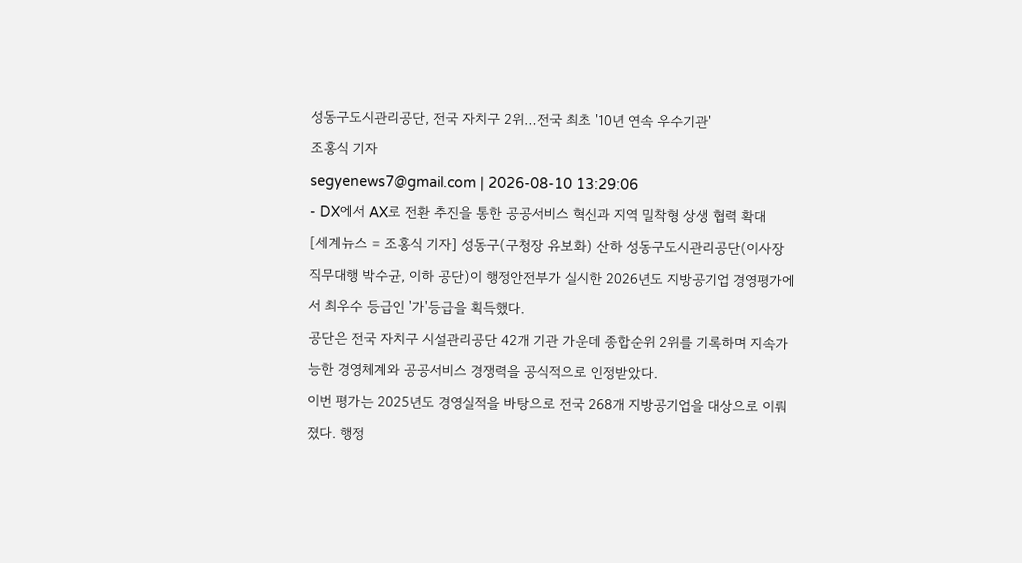성동구도시관리공단, 전국 자치구 2위…전국 최초 '10년 연속 우수기관'
조홍식 기자
segyenews7@gmail.com | 2026-08-10 13:29:06
- DX에서 AX로 전환 추진을 통한 공공서비스 혁신과 지역 밀착형 상생 협력 확대
[세계뉴스 = 조홍식 기자] 성동구(구청장 유보화) 산하 성동구도시관리공단(이사장 직무대행 박수균, 이하 공단)이 행정안전부가 실시한 2026년도 지방공기업 경영평가에서 최우수 등급인 '가'등급을 획득했다.
공단은 전국 자치구 시설관리공단 42개 기관 가운데 종합순위 2위를 기록하며 지속가능한 경영체계와 공공서비스 경쟁력을 공식적으로 인정받았다.
이번 평가는 2025년도 경영실적을 바탕으로 전국 268개 지방공기업을 대상으로 이뤄졌다. 행정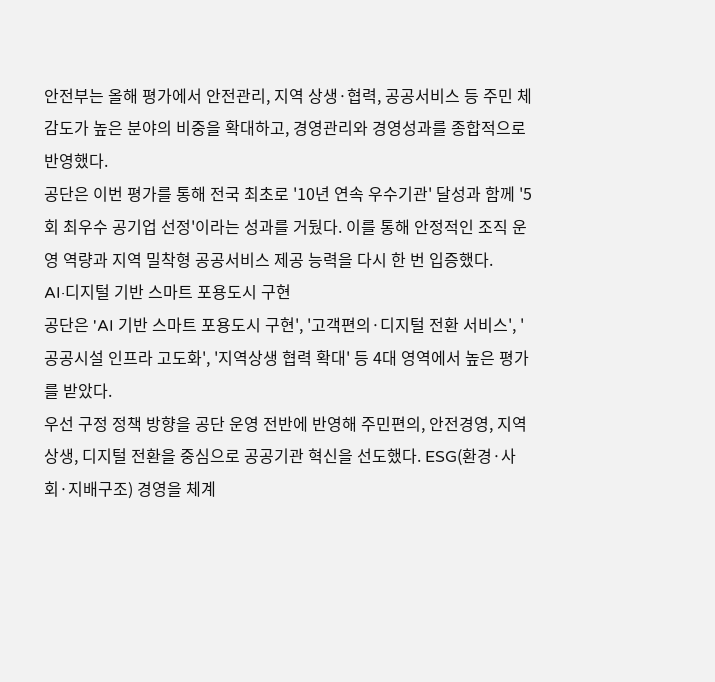안전부는 올해 평가에서 안전관리, 지역 상생·협력, 공공서비스 등 주민 체감도가 높은 분야의 비중을 확대하고, 경영관리와 경영성과를 종합적으로 반영했다.
공단은 이번 평가를 통해 전국 최초로 '10년 연속 우수기관' 달성과 함께 '5회 최우수 공기업 선정'이라는 성과를 거뒀다. 이를 통해 안정적인 조직 운영 역량과 지역 밀착형 공공서비스 제공 능력을 다시 한 번 입증했다.
AI·디지털 기반 스마트 포용도시 구현
공단은 'AI 기반 스마트 포용도시 구현', '고객편의·디지털 전환 서비스', '공공시설 인프라 고도화', '지역상생 협력 확대' 등 4대 영역에서 높은 평가를 받았다.
우선 구정 정책 방향을 공단 운영 전반에 반영해 주민편의, 안전경영, 지역상생, 디지털 전환을 중심으로 공공기관 혁신을 선도했다. ESG(환경·사회·지배구조) 경영을 체계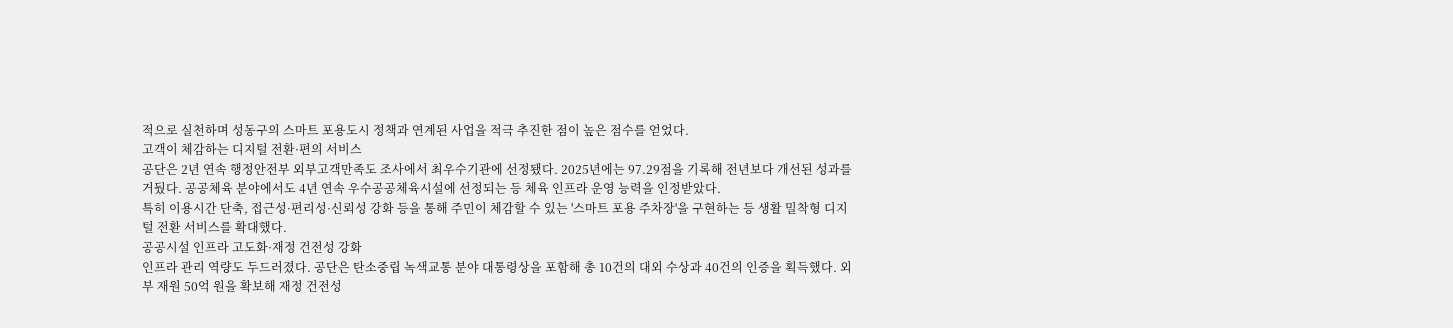적으로 실천하며 성동구의 스마트 포용도시 정책과 연계된 사업을 적극 추진한 점이 높은 점수를 얻었다.
고객이 체감하는 디지털 전환·편의 서비스
공단은 2년 연속 행정안전부 외부고객만족도 조사에서 최우수기관에 선정됐다. 2025년에는 97.29점을 기록해 전년보다 개선된 성과를 거뒀다. 공공체육 분야에서도 4년 연속 우수공공체육시설에 선정되는 등 체육 인프라 운영 능력을 인정받았다.
특히 이용시간 단축, 접근성·편리성·신뢰성 강화 등을 통해 주민이 체감할 수 있는 '스마트 포용 주차장'을 구현하는 등 생활 밀착형 디지털 전환 서비스를 확대했다.
공공시설 인프라 고도화·재정 건전성 강화
인프라 관리 역량도 두드러졌다. 공단은 탄소중립 녹색교통 분야 대통령상을 포함해 총 10건의 대외 수상과 40건의 인증을 획득했다. 외부 재원 50억 원을 확보해 재정 건전성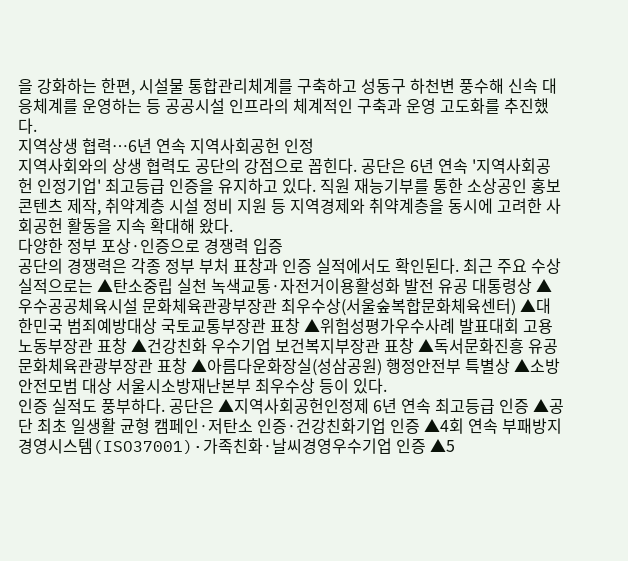을 강화하는 한편, 시설물 통합관리체계를 구축하고 성동구 하천변 풍수해 신속 대응체계를 운영하는 등 공공시설 인프라의 체계적인 구축과 운영 고도화를 추진했다.
지역상생 협력…6년 연속 지역사회공헌 인정
지역사회와의 상생 협력도 공단의 강점으로 꼽힌다. 공단은 6년 연속 '지역사회공헌 인정기업' 최고등급 인증을 유지하고 있다. 직원 재능기부를 통한 소상공인 홍보 콘텐츠 제작, 취약계층 시설 정비 지원 등 지역경제와 취약계층을 동시에 고려한 사회공헌 활동을 지속 확대해 왔다.
다양한 정부 포상·인증으로 경쟁력 입증
공단의 경쟁력은 각종 정부 부처 표창과 인증 실적에서도 확인된다. 최근 주요 수상 실적으로는 ▲탄소중립 실천 녹색교통·자전거이용활성화 발전 유공 대통령상 ▲우수공공체육시설 문화체육관광부장관 최우수상(서울숲복합문화체육센터) ▲대한민국 범죄예방대상 국토교통부장관 표창 ▲위험성평가우수사례 발표대회 고용노동부장관 표창 ▲건강친화 우수기업 보건복지부장관 표창 ▲독서문화진흥 유공 문화체육관광부장관 표창 ▲아름다운화장실(성삼공원) 행정안전부 특별상 ▲소방안전모범 대상 서울시소방재난본부 최우수상 등이 있다.
인증 실적도 풍부하다. 공단은 ▲지역사회공헌인정제 6년 연속 최고등급 인증 ▲공단 최초 일생활 균형 캠페인·저탄소 인증·건강친화기업 인증 ▲4회 연속 부패방지경영시스템(ISO37001)·가족친화·날씨경영우수기업 인증 ▲5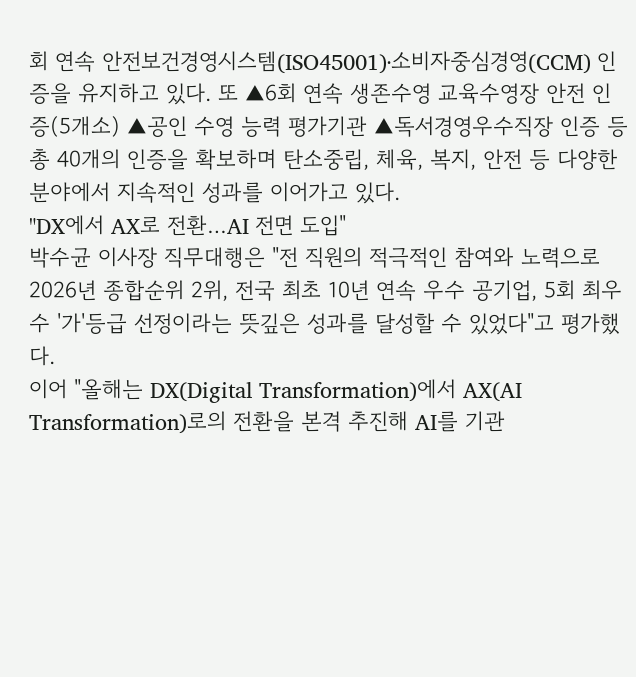회 연속 안전보건경영시스템(ISO45001)·소비자중심경영(CCM) 인증을 유지하고 있다. 또 ▲6회 연속 생존수영 교육수영장 안전 인증(5개소) ▲공인 수영 능력 평가기관 ▲독서경영우수직장 인증 등 총 40개의 인증을 확보하며 탄소중립, 체육, 복지, 안전 등 다양한 분야에서 지속적인 성과를 이어가고 있다.
"DX에서 AX로 전환…AI 전면 도입"
박수균 이사장 직무대행은 "전 직원의 적극적인 참여와 노력으로 2026년 종합순위 2위, 전국 최초 10년 연속 우수 공기업, 5회 최우수 '가'등급 선정이라는 뜻깊은 성과를 달성할 수 있었다"고 평가했다.
이어 "올해는 DX(Digital Transformation)에서 AX(AI Transformation)로의 전환을 본격 추진해 AI를 기관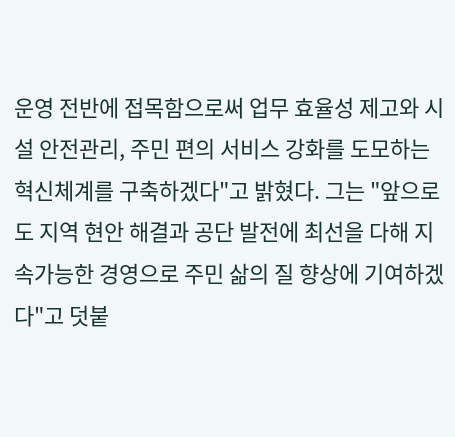운영 전반에 접목함으로써 업무 효율성 제고와 시설 안전관리, 주민 편의 서비스 강화를 도모하는 혁신체계를 구축하겠다"고 밝혔다. 그는 "앞으로도 지역 현안 해결과 공단 발전에 최선을 다해 지속가능한 경영으로 주민 삶의 질 향상에 기여하겠다"고 덧붙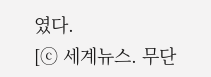였다.
[ⓒ 세계뉴스. 무단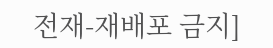전재-재배포 금지]